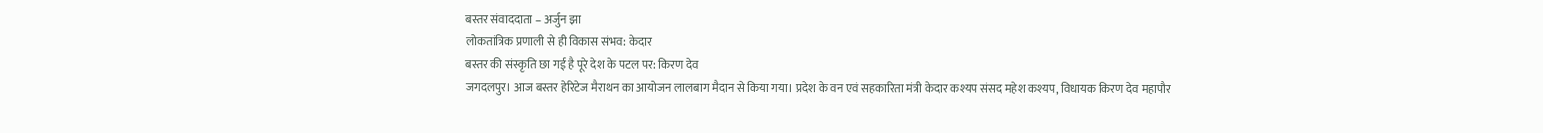बस्तर संवाददाता – अर्जुन झा
लोकतांत्रिक प्रणाली से ही विकास संभव: केदार
बस्तर की संस्कृति छा गई है पूरे देश के पटल पर: किरण देव
जगदलपुर। आज बस्तर हेरिटेज मैराथन का आयोजन लालबाग मैदान से किया गया। प्रदेश के वन एवं सहकारिता मंत्री केदार कश्यप संसद महेश कश्यप, विधायक किरण देव महापौर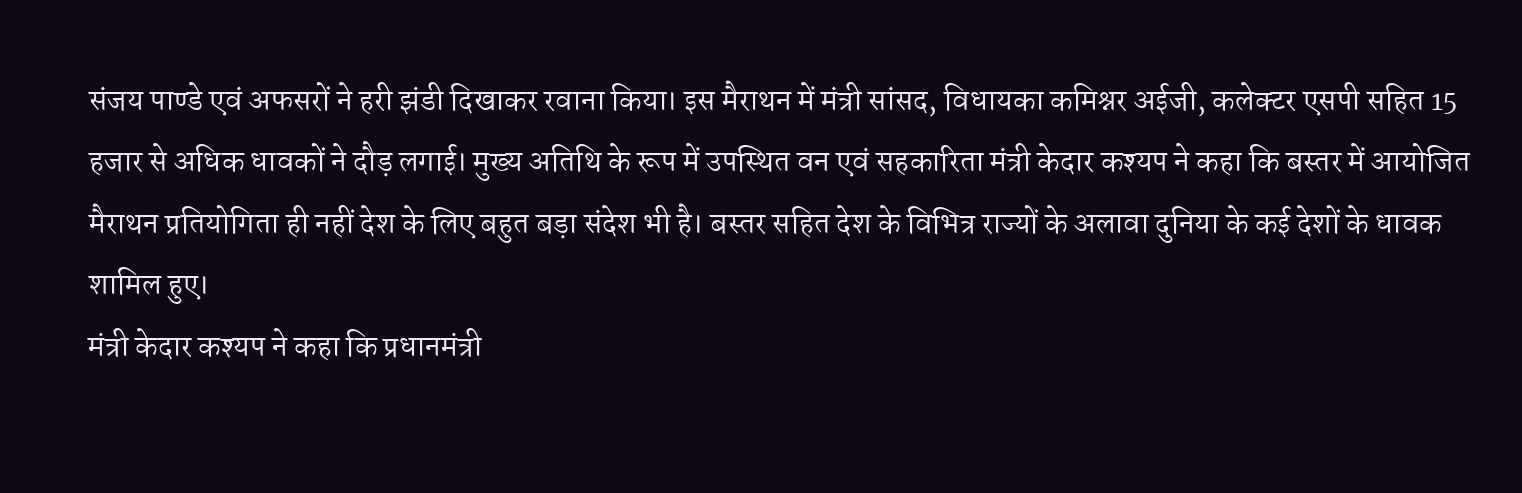संजय पाण्डे एवं अफसरों ने हरी झंडी दिखाकर रवाना किया। इस मैराथन में मंत्री सांसद, विधायका कमिश्नर अईजी, कलेक्टर एसपी सहित 15 हजार से अधिक धावकों ने दौड़ लगाई। मुख्य अतिथि के रूप में उपस्थित वन एवं सहकारिता मंत्री केदार कश्यप ने कहा कि बस्तर में आयोजित मैराथन प्रतियोगिता ही नहीं देश के लिए बहुत बड़ा संदेश भी है। बस्तर सहित देश के विभित्र राज्यों के अलावा दुनिया के कई देशों के धावक शामिल हुए।
मंत्री केदार कश्यप ने कहा कि प्रधानमंत्री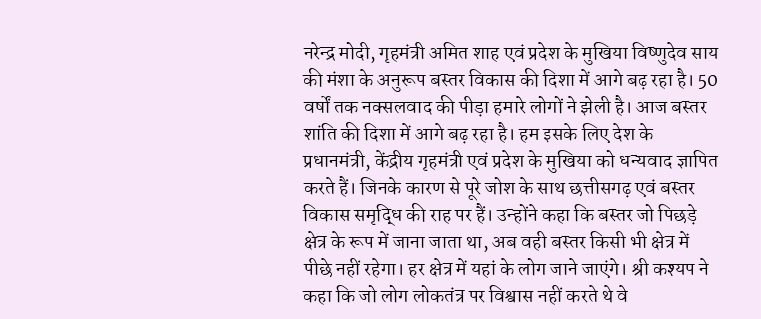नरेन्द्र मोदी, गृहमंत्री अमित शाह एवं प्रदेश के मुखिया विष्णुदेव साय की मंशा के अनुरूप बस्तर विकास की दिशा में आगे बढ़ रहा है। 50 वर्षों तक नक्सलवाद की पीड़ा हमारे लोगों ने झेली है। आज बस्तर शांति की दिशा में आगे बढ़ रहा है। हम इसके लिए देश के प्रधानमंत्री, केंद्रीय गृहमंत्री एवं प्रदेश के मुखिया को धन्यवाद ज्ञापित करते हैं। जिनके कारण से पूरे जोश के साथ छत्तीसगढ़ एवं बस्तर विकास समृद्धि की राह पर हैं। उन्होंने कहा कि बस्तर जो पिछड़े क्षेत्र के रूप में जाना जाता था, अब वही बस्तर किसी भी क्षेत्र में पीछे नहीं रहेगा। हर क्षेत्र में यहां के लोग जाने जाएंगे। श्री कश्यप ने कहा कि जो लोग लोकतंत्र पर विश्वास नहीं करते थे वे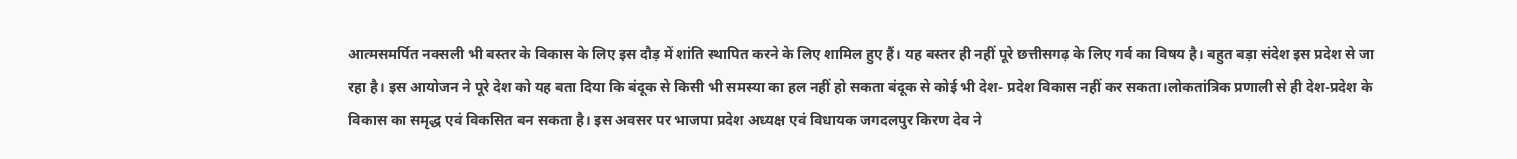आत्मसमर्पित नक्सली भी बस्तर के विकास के लिए इस दौड़ में शांति स्थापित करने के लिए शामिल हुए हैं। यह बस्तर ही नहीं पूरे छत्तीसगढ़ के लिए गर्व का विषय है। बहुत बड़ा संदेश इस प्रदेश से जा रहा है। इस आयोजन ने पूरे देश को यह बता दिया कि बंदूक से किसी भी समस्या का हल नहीं हो सकता बंदूक से कोई भी देश- प्रदेश विकास नहीं कर सकता।लोकतांत्रिक प्रणाली से ही देश-प्रदेश के विकास का समृद्ध एवं विकसित बन सकता है। इस अवसर पर भाजपा प्रदेश अध्यक्ष एवं विधायक जगदलपुर किरण देव ने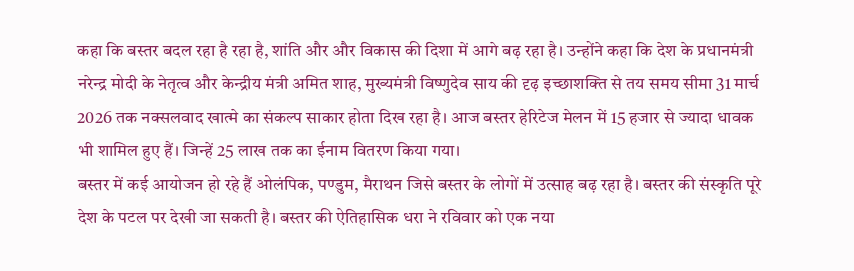कहा कि बस्तर बदल रहा है रहा है, शांति और और विकास की दिशा में आगे बढ़ रहा है। उन्होंने कहा कि देश के प्रधानमंत्री नरेन्द्र मोदी के नेतृत्व और केन्द्रीय मंत्री अमित शाह, मुख्यमंत्री विष्णुदेव साय की दृढ़ इच्छाशक्ति से तय समय सीमा 31 मार्च 2026 तक नक्सलवाद खात्मे का संकल्प साकार होता दिख रहा है। आज बस्तर हेरिटेज मेलन में 15 हजार से ज्यादा धावक भी शामिल हुए हैं। जिन्हें 25 लाख तक का ईनाम वितरण किया गया।
बस्तर में कई आयोजन हो रहे हैं ओलंपिक, पण्डुम, मैराथन जिसे बस्तर के लोगों में उत्साह बढ़ रहा है। बस्तर की संस्कृति पूरे देश के पटल पर देखी जा सकती है। बस्तर की ऐतिहासिक धरा ने रविवार को एक नया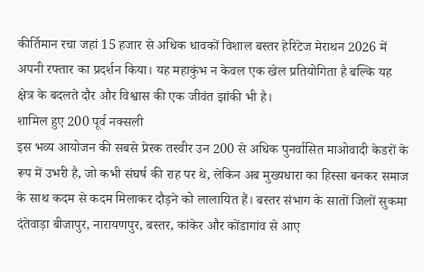कीर्तिमान रचा जहां 15 हजार से अधिक धावकों विशाल बस्तर हेरिटेज मेराथन 2026 में अपनी रफ्तार का प्रदर्शन किया। यह महाकुंभ न केवल एक खेल प्रतियोगिता है बल्कि यह क्षेत्र के बदलते दौर और विश्वास की एक जीवंत झांकी भी है।
शामिल हुए 200 पूर्व नक्सली
इस भव्य आयोजन की सबसे प्रेरक तस्वीर उन 200 से अधिक पुनर्वासित माओवादी केडरों के रूप में उभरी है, जो कभी संघर्ष की राह पर थे, लेकिन अब मुख्यधारा का हिस्सा बनकर समाज के साथ कदम से कदम मिलाकर दौड़ने को लालायित हैं। बस्तर संभाग के सातों जिलों सुकमा दंतेवाड़ा बीजापुर, नारायणपुर, बस्तर, कांकेर और कोंडागांव से आए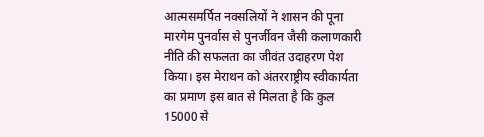आत्मसमर्पित नक्सलियों ने शासन की पूना मारगेम पुनर्वास से पुनर्जीवन जैसी कलाणकारी नीति की सफलता का जीवंत उदाहरण पेश किया। इस मेराथन को अंतरराष्ट्रीय स्वीकार्यता का प्रमाण इस बात से मिलता है कि कुल
15000 से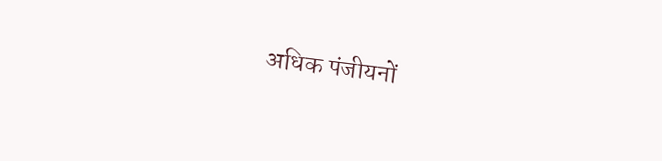अधिक पंजीयनों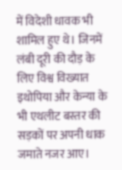में विदेशी धावक भी शामिल हुए थे। जिनमें लंबी दूरी की दौड़ के लिए विश्व विख्यात इथोपिया और केन्या के भी एथलीट बस्तर की सड़कों पर अपनी धाक जमाते नजर आए।